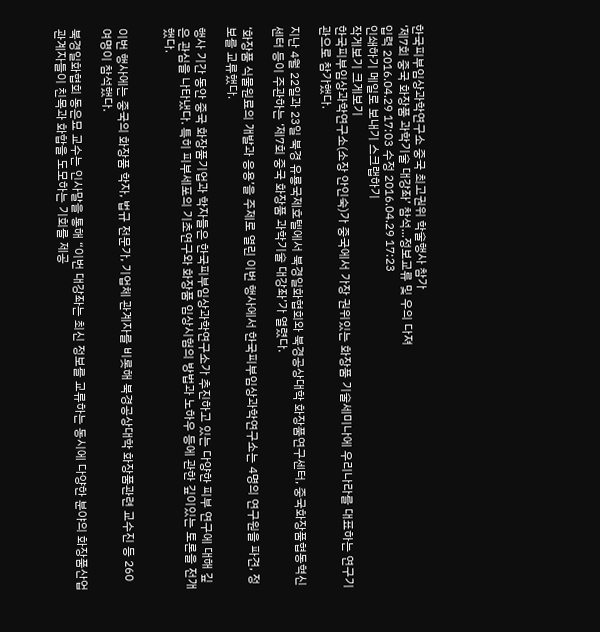한국피부임상과학연구소 중국 최고권위 학술행사 참가
‘제7회 중국 화장품 과학기술 대강좌’ 참석...정보교류 및 우의 다져
입력 2016.04.29 17:03 수정 2016.04.29 17:23
인쇄하기 메일로 보내기 스크랩하기
작게보기 크게보기
한국피부임상과학연구소(소장 안인숙)가 중국에서 가장 권위있는 화장품 기술세미나에 우리나라를 대표하는 연구기관으로 참가했다.

지난 4월 22일과 23일 북경 유룡국제호텔에서 북경일화협회와 북경공상대학 화장품연구센터, 중국화장품협동혁신센터 등이 주관하는 ‘제7회 중국 화장품 과학기술 대강좌’가 열렸다.

‘화장품 식물원료의 개발과 응용’을 주제로 열린 이번 행사에서 한국피부임상과학연구소는 4명의 연구원을 파견, 정보를 교류했다.

행사 기간 동안 중국 화장품기업과 학자들은 한국피부임상과학연구소가 추진하고 있는 다양한 피부 연구에 대해 깊은 관심을 나타냈다. 특히 피부세포의 기초연구와 화장품 임상시험의 방법과 노하우 등에 관한 깊이있는 토론을 전개했다.


이번 행사에는 중국의 화장품 학자, 법규 전문가, 기업체 관계자를 비롯해 북경공상대학 화장품관련 교수진 등 260여명이 참석했다.

북경일화협회 동은묘 교수는 인사말을 통해 “이번 대강좌는 최신 정보를 교류하는 동시에 다양한 분야의 화장품산업 관계자들이 친목과 화합을 도모하는 기회를 제공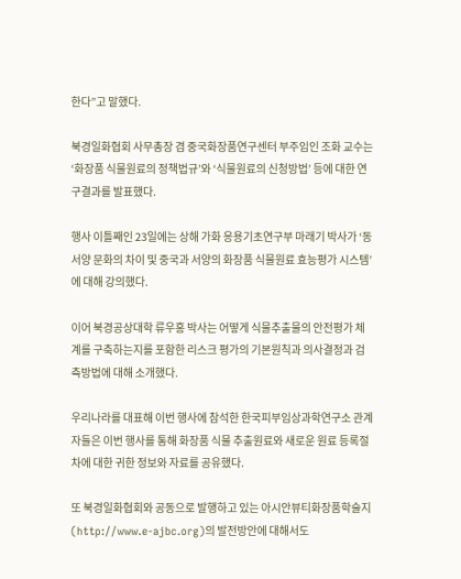한다”고 말했다.

북경일화협회 사무총장 겸 중국화장품연구센터 부주임인 조화 교수는 ‘화장품 식물원료의 정책법규’와 ‘식물원료의 신청방법’ 등에 대한 연구결과를 발표했다.

행사 이틀째인 23일에는 상해 가화 응용기초연구부 마래기 박사가 ‘동서양 문화의 차이 및 중국과 서양의 화장품 식물원료 효능평가 시스템’에 대해 강의했다.

이어 북경공상대학 류우홍 박사는 어떻게 식물추출물의 안전평가 체계를 구축하는지를 포함한 리스크 평가의 기본원칙과 의사결정과 검측방법에 대해 소개했다.

우리나라를 대표해 이번 행사에 참석한 한국피부임상과학연구소 관계자들은 이번 행사를 통해 화장품 식물 추출원료와 새로운 원료 등록절차에 대한 귀한 정보와 자료를 공유했다.

또 북경일화협회와 공동으로 발행하고 있는 아시안뷰티화장품학술지(http://www.e-ajbc.org)의 발전방안에 대해서도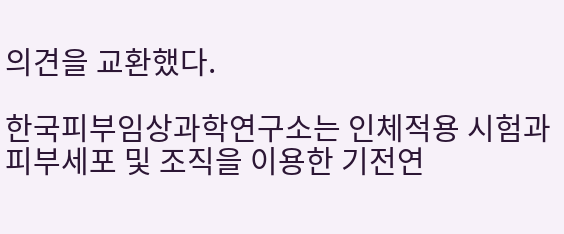의견을 교환했다.

한국피부임상과학연구소는 인체적용 시험과 피부세포 및 조직을 이용한 기전연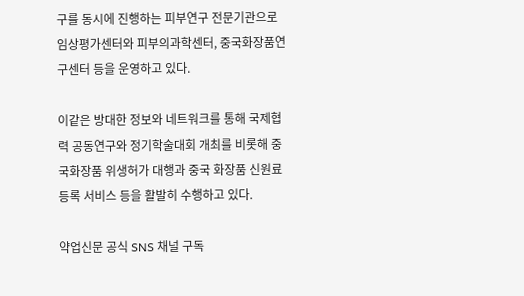구를 동시에 진행하는 피부연구 전문기관으로 임상평가센터와 피부의과학센터, 중국화장품연구센터 등을 운영하고 있다.

이같은 방대한 정보와 네트워크를 통해 국제협력 공동연구와 정기학술대회 개최를 비롯해 중국화장품 위생허가 대행과 중국 화장품 신원료 등록 서비스 등을 활발히 수행하고 있다.

약업신문 공식 SNS 채널 구독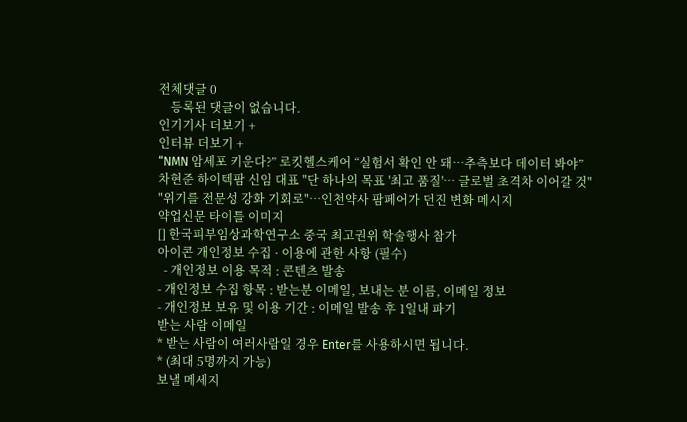전체댓글 0
    등록된 댓글이 없습니다.
인기기사 더보기 +
인터뷰 더보기 +
“NMN 암세포 키운다?” 로킷헬스케어 “실험서 확인 안 돼…추측보다 데이터 봐야”
차현준 하이텍팜 신임 대표 "단 하나의 목표 '최고 품질'… 글로벌 초격차 이어갈 것"
"위기를 전문성 강화 기회로"…인천약사 팜페어가 던진 변화 메시지
약업신문 타이틀 이미지
[] 한국피부임상과학연구소 중국 최고권위 학술행사 참가
아이콘 개인정보 수집 · 이용에 관한 사항 (필수)
  - 개인정보 이용 목적 : 콘텐츠 발송
- 개인정보 수집 항목 : 받는분 이메일, 보내는 분 이름, 이메일 정보
- 개인정보 보유 및 이용 기간 : 이메일 발송 후 1일내 파기
받는 사람 이메일
* 받는 사람이 여러사람일 경우 Enter를 사용하시면 됩니다.
* (최대 5명까지 가능)
보낼 메세지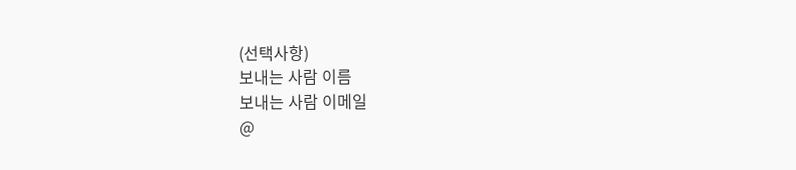(선택사항)
보내는 사람 이름
보내는 사람 이메일
@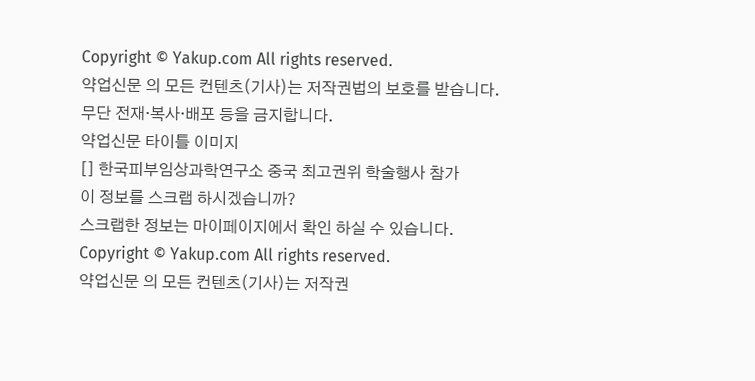Copyright © Yakup.com All rights reserved.
약업신문 의 모든 컨텐츠(기사)는 저작권법의 보호를 받습니다.
무단 전재·복사·배포 등을 금지합니다.
약업신문 타이틀 이미지
[] 한국피부임상과학연구소 중국 최고권위 학술행사 참가
이 정보를 스크랩 하시겠습니까?
스크랩한 정보는 마이페이지에서 확인 하실 수 있습니다.
Copyright © Yakup.com All rights reserved.
약업신문 의 모든 컨텐츠(기사)는 저작권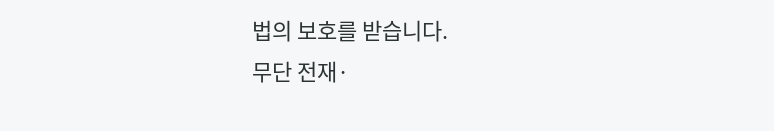법의 보호를 받습니다.
무단 전재·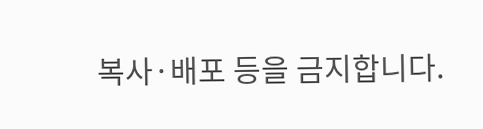복사·배포 등을 금지합니다.